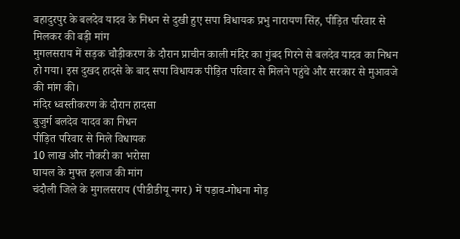बहादुरपुर के बलदेव यादव के निधन से दुखी हुए सपा विधायक प्रभु नारायण सिंह, पीड़ित परिवार से मिलकर की बड़ी मांग
मुगलसराय में सड़क चौड़ीकरण के दौरान प्राचीन काली मंदिर का गुंबद गिरने से बलदेव यादव का निधन हो गया। इस दुखद हादसे के बाद सपा विधायक पीड़ित परिवार से मिलने पहुंचे और सरकार से मुआवजे की मांग की।
मंदिर ध्वस्तीकरण के दौरान हादसा
बुजुर्ग बलदेव यादव का निधन
पीड़ित परिवार से मिले विधायक
10 लाख और नौकरी का भरोसा
घायल के मुफ्त इलाज की मांग
चंदौली जिले के मुगलसराय (पीडीडीयू नगर) में पड़ाव-गोधना मोड़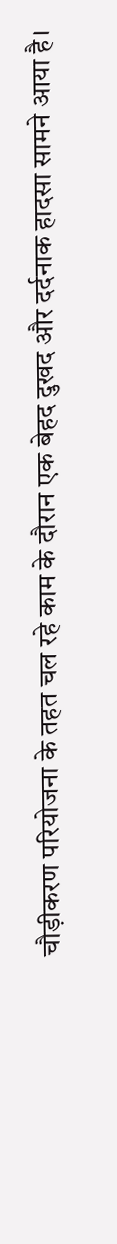चौड़ीकरण परियोजना के तहत चल रहे काम के दौरान एक बेहद दुखद और दर्दनाक हादसा सामने आया है।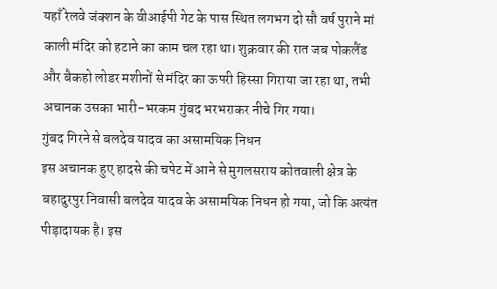यहाँ रेलवे जंक्शन के वीआईपी गेट के पास स्थित लगभग दो सौ वर्ष पुराने मां काली मंदिर को हटाने का काम चल रहा था। शुक्रवार की रात जब पोकलैंड और बैकहो लोडर मशीनों से मंदिर का ऊपरी हिस्सा गिराया जा रहा था, तभी अचानक उसका भारी-भरकम गुंबद भरभराकर नीचे गिर गया।
गुंबद गिरने से बलदेव यादव का असामयिक निधन
इस अचानक हुए हादसे की चपेट में आने से मुगलसराय कोतवाली क्षेत्र के बहादुरपुर निवासी बलदेव यादव के असामयिक निधन हो गया, जो कि अत्यंत पीड़ादायक है। इस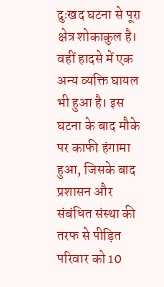दुःखद घटना से पूरा क्षेत्र शोकाकुल है। वहीं हादसे में एक अन्य व्यक्ति घायल भी हुआ है। इस घटना के बाद मौके पर काफी हंगामा हुआ, जिसके बाद प्रशासन और संबंधित संस्था की तरफ से पीड़ित परिवार को 10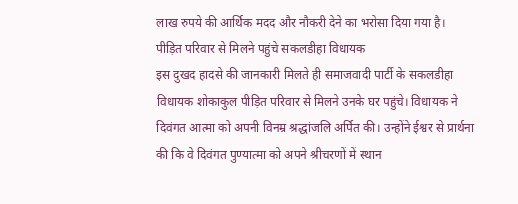लाख रुपये की आर्थिक मदद और नौकरी देने का भरोसा दिया गया है।
पीड़ित परिवार से मिलने पहुंचे सकलडीहा विधायक
इस दुखद हादसे की जानकारी मिलते ही समाजवादी पार्टी के सकलडीहा विधायक शोकाकुल पीड़ित परिवार से मिलने उनके घर पहुंचे। विधायक ने दिवंगत आत्मा को अपनी विनम्र श्रद्धांजलि अर्पित की। उन्होंने ईश्वर से प्रार्थना की कि वे दिवंगत पुण्यात्मा को अपने श्रीचरणों में स्थान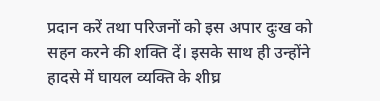प्रदान करें तथा परिजनों को इस अपार दुःख को सहन करने की शक्ति दें। इसके साथ ही उन्होंने हादसे में घायल व्यक्ति के शीघ्र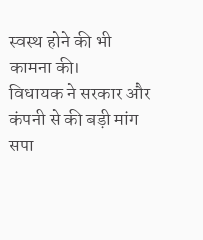स्वस्थ होने की भी कामना की।
विधायक ने सरकार और कंपनी से की बड़ी मांग
सपा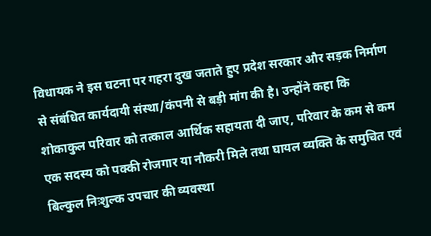विधायक ने इस घटना पर गहरा दुख जताते हुए प्रदेश सरकार और सड़क निर्माण से संबंधित कार्यदायी संस्था/कंपनी से बड़ी मांग की है। उन्होंने कहा कि शोकाकुल परिवार को तत्काल आर्थिक सहायता दी जाए, परिवार के कम से कम एक सदस्य को पक्की रोजगार या नौकरी मिले तथा घायल व्यक्ति के समुचित एवं बिल्कुल निःशुल्क उपचार की व्यवस्था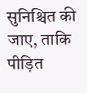सुनिश्चित की जाए, ताकि पीड़ित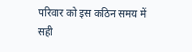परिवार को इस कठिन समय में सही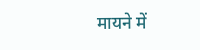मायने में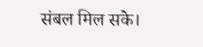संबल मिल सके।